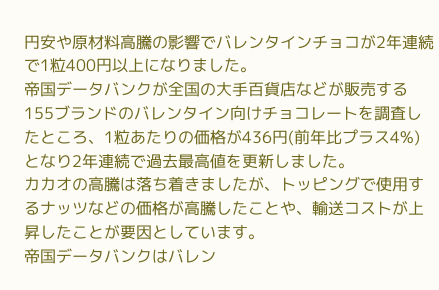円安や原材料高騰の影響でバレンタインチョコが2年連続で1粒400円以上になりました。
帝国データバンクが全国の大手百貨店などが販売する155ブランドのバレンタイン向けチョコレートを調査したところ、1粒あたりの価格が436円(前年比プラス4%)となり2年連続で過去最高値を更新しました。
カカオの高騰は落ち着きましたが、トッピングで使用するナッツなどの価格が高騰したことや、輸送コストが上昇したことが要因としています。
帝国データバンクはバレン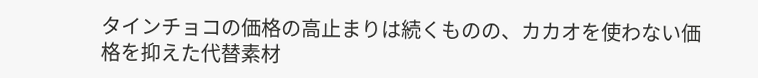タインチョコの価格の高止まりは続くものの、カカオを使わない価格を抑えた代替素材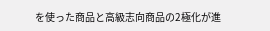を使った商品と高級志向商品の2極化が進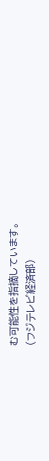む可能性を指摘しています。
(フジテレビ経済部)